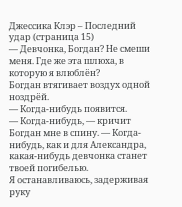Джессика Клэр – Последний удар (страница 15)
— Девчонка, Богдан? Не смеши меня. Где же эта шлюха, в которую я влюблён?
Богдан втягивает воздух одной ноздрёй.
— Когда-нибудь появится.
— Когда-нибудь, — кричит Богдан мне в спину. — Когда-нибудь, как и для Александра, какая-нибудь девчонка станет твоей погибелью.
Я останавливаюсь, задерживая руку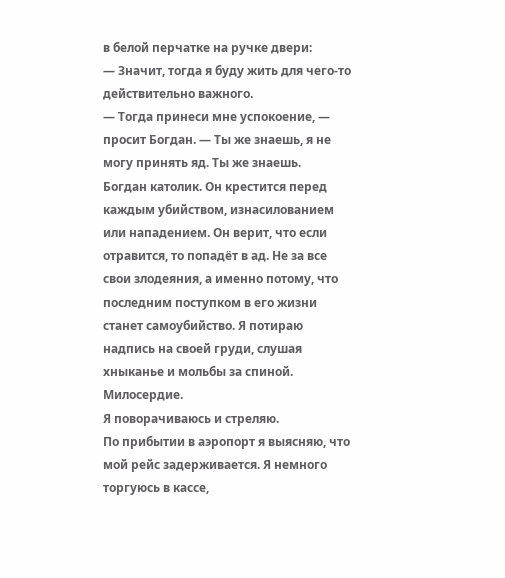в белой перчатке на ручке двери:
— Значит, тогда я буду жить для чего-то действительно важного.
— Тогда принеси мне успокоение, — просит Богдан. — Ты же знаешь, я не могу принять яд. Ты же знаешь.
Богдан католик. Он крестится перед каждым убийством, изнасилованием или нападением. Он верит, что если отравится, то попадёт в ад. Не за все свои злодеяния, а именно потому, что последним поступком в его жизни станет самоубийство. Я потираю надпись на своей груди, слушая хныканье и мольбы за спиной. Милосердие.
Я поворачиваюсь и стреляю.
По прибытии в аэропорт я выясняю, что мой рейс задерживается. Я немного торгуюсь в кассе,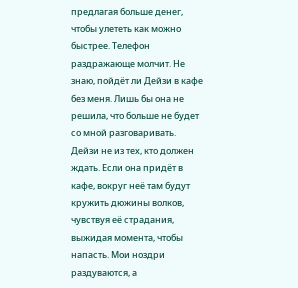предлагая больше денег, чтобы улететь как можно быстрее. Телефон раздражающе молчит. Не знаю, пойдёт ли Дейзи в кафе без меня. Лишь бы она не решила, что больше не будет со мной разговаривать.
Дейзи не из тех, кто должен ждать. Если она придёт в кафе, вокруг неё там будут кружить дюжины волков, чувствуя её страдания, выжидая момента, чтобы напасть. Мои ноздри раздуваются, а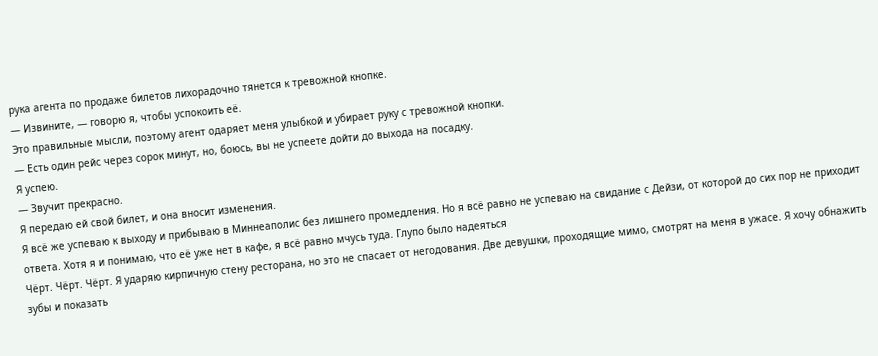рука агента по продаже билетов лихорадочно тянется к тревожной кнопке.
— Извините, — говорю я, чтобы успокоить её.
Это правильные мысли, поэтому агент одаряет меня улыбкой и убирает руку с тревожной кнопки.
— Есть один рейс через сорок минут, но, боюсь, вы не успеете дойти до выхода на посадку.
Я успею.
— Звучит прекрасно.
Я передаю ей свой билет, и она вносит изменения.
Я всё же успеваю к выходу и прибываю в Миннеаполис без лишнего промедления. Но я всё равно не успеваю на свидание с Дейзи, от которой до сих пор не приходит ответа. Хотя я и понимаю, что её уже нет в кафе, я всё равно мчусь туда. Глупо было надеяться
Чёрт. Чёрт. Чёрт. Я ударяю кирпичную стену ресторана, но это не спасает от негодования. Две девушки, проходящие мимо, смотрят на меня в ужасе. Я хочу обнажить зубы и показать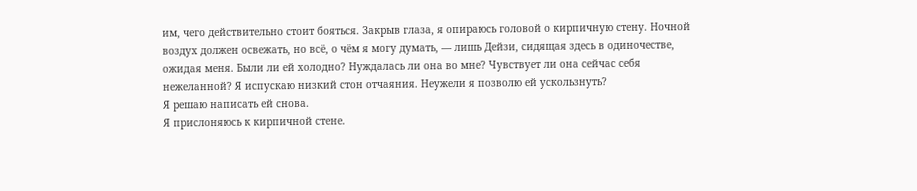им, чего действительно стоит бояться. Закрыв глаза, я опираюсь головой о кирпичную стену. Ночной воздух должен освежать, но всё, о чём я могу думать, — лишь Дейзи, сидящая здесь в одиночестве, ожидая меня. Были ли ей холодно? Нуждалась ли она во мне? Чувствует ли она сейчас себя нежеланной? Я испускаю низкий стон отчаяния. Неужели я позволю ей ускользнуть?
Я решаю написать ей снова.
Я прислоняюсь к кирпичной стене.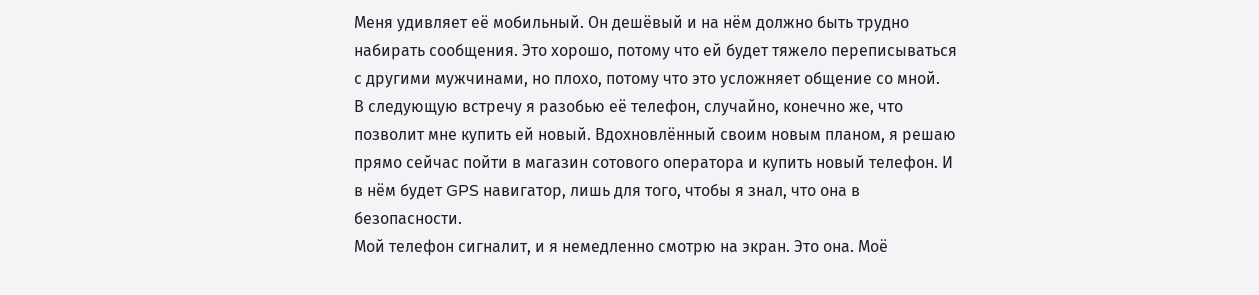Меня удивляет её мобильный. Он дешёвый и на нём должно быть трудно набирать сообщения. Это хорошо, потому что ей будет тяжело переписываться с другими мужчинами, но плохо, потому что это усложняет общение со мной.
В следующую встречу я разобью её телефон, случайно, конечно же, что позволит мне купить ей новый. Вдохновлённый своим новым планом, я решаю прямо сейчас пойти в магазин сотового оператора и купить новый телефон. И в нём будет GPS навигатор, лишь для того, чтобы я знал, что она в безопасности.
Мой телефон сигналит, и я немедленно смотрю на экран. Это она. Моё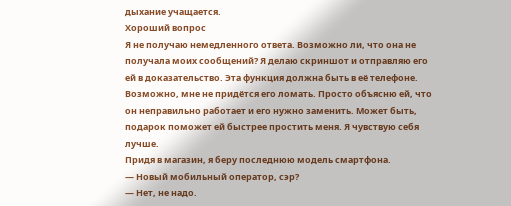дыхание учащается.
Хороший вопрос
Я не получаю немедленного ответа. Возможно ли, что она не получала моих сообщений? Я делаю скриншот и отправляю его ей в доказательство. Эта функция должна быть в её телефоне. Возможно, мне не придётся его ломать. Просто объясню ей, что он неправильно работает и его нужно заменить. Может быть, подарок поможет ей быстрее простить меня. Я чувствую себя лучше.
Придя в магазин, я беру последнюю модель смартфона.
— Новый мобильный оператор, сэр?
— Нет, не надо.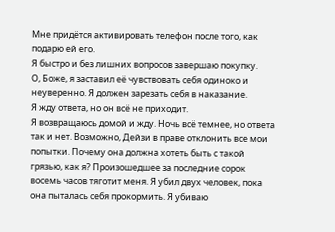Мне придётся активировать телефон после того, как подарю ей его.
Я быстро и без лишних вопросов завершаю покупку.
О, Боже, я заставил её чувствовать себя одиноко и неуверенно. Я должен зарезать себя в наказание.
Я жду ответа, но он всё не приходит.
Я возвращаюсь домой и жду. Ночь всё темнее, но ответа так и нет. Возможно, Дейзи в праве отклонить все мои попытки. Почему она должна хотеть быть с такой грязью, как я? Произошедшее за последние сорок восемь часов тяготит меня. Я убил двух человек, пока она пыталась себя прокормить. Я убиваю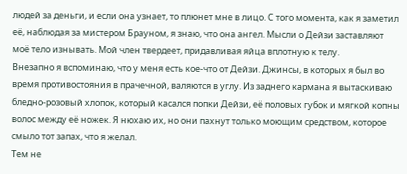людей за деньги, и если она узнает, то плюнет мне в лицо. С того момента, как я заметил её, наблюдая за мистером Брауном, я знаю, что она ангел. Мысли о Дейзи заставляют моё тело изнывать. Мой член твердеет, придавливая яйца вплотную к телу.
Внезапно я вспоминаю, что у меня есть кое-что от Дейзи. Джинсы, в которых я был во время противостояния в прачечной, валяются в углу. Из заднего кармана я вытаскиваю бледно-розовый хлопок, который касался попки Дейзи, её половых губок и мягкой копны волос между её ножек. Я нюхаю их, но они пахнут только моющим средством, которое смыло тот запах, что я желал.
Тем не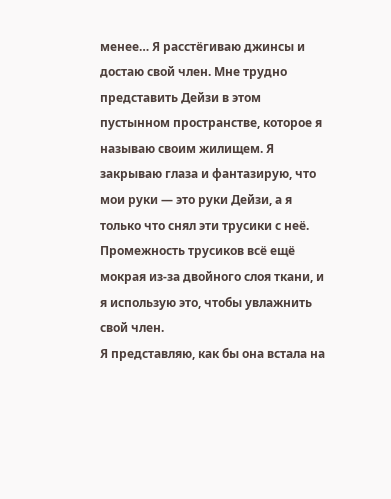менее… Я расстёгиваю джинсы и достаю свой член. Мне трудно представить Дейзи в этом пустынном пространстве, которое я называю своим жилищем. Я закрываю глаза и фантазирую, что мои руки — это руки Дейзи, а я только что снял эти трусики с неё. Промежность трусиков всё ещё мокрая из-за двойного слоя ткани, и я использую это, чтобы увлажнить свой член.
Я представляю, как бы она встала на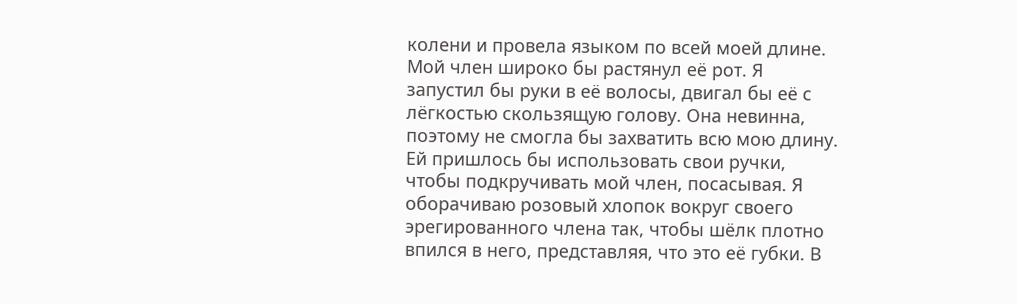колени и провела языком по всей моей длине. Мой член широко бы растянул её рот. Я запустил бы руки в её волосы, двигал бы её с лёгкостью скользящую голову. Она невинна, поэтому не смогла бы захватить всю мою длину. Ей пришлось бы использовать свои ручки, чтобы подкручивать мой член, посасывая. Я оборачиваю розовый хлопок вокруг своего эрегированного члена так, чтобы шёлк плотно впился в него, представляя, что это её губки. В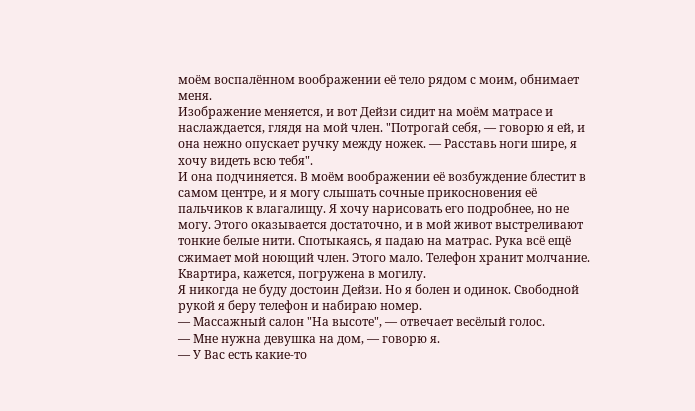моём воспалённом воображении её тело рядом с моим, обнимает меня.
Изображение меняется, и вот Дейзи сидит на моём матрасе и наслаждается, глядя на мой член. "Потрогай себя, — говорю я ей, и она нежно опускает ручку между ножек. — Расставь ноги шире, я хочу видеть всю тебя".
И она подчиняется. В моём воображении её возбуждение блестит в самом центре, и я могу слышать сочные прикосновения её пальчиков к влагалищу. Я хочу нарисовать его подробнее, но не могу. Этого оказывается достаточно, и в мой живот выстреливают тонкие белые нити. Спотыкаясь, я падаю на матрас. Рука всё ещё сжимает мой ноющий член. Этого мало. Телефон хранит молчание. Квартира, кажется, погружена в могилу.
Я никогда не буду достоин Дейзи. Но я болен и одинок. Свободной рукой я беру телефон и набираю номер.
— Массажный салон "На высоте", — отвечает весёлый голос.
— Мне нужна девушка на дом, — говорю я.
— У Вас есть какие-то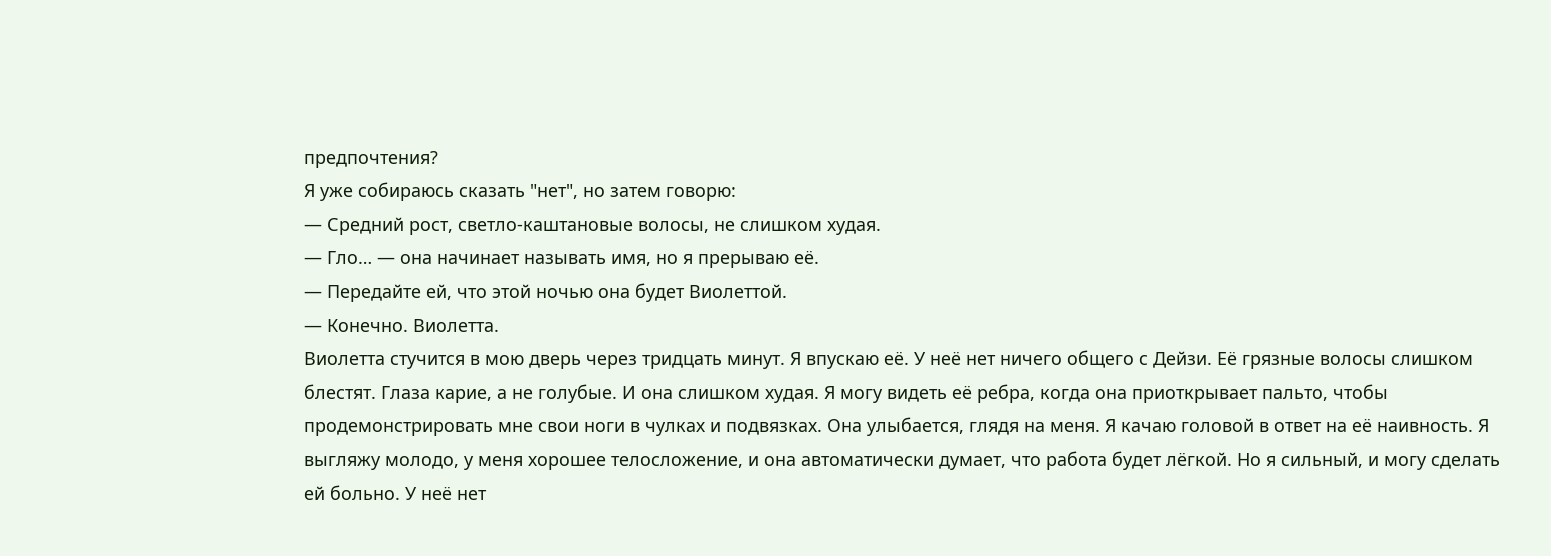предпочтения?
Я уже собираюсь сказать "нет", но затем говорю:
— Средний рост, светло-каштановые волосы, не слишком худая.
— Гло… — она начинает называть имя, но я прерываю её.
— Передайте ей, что этой ночью она будет Виолеттой.
— Конечно. Виолетта.
Виолетта стучится в мою дверь через тридцать минут. Я впускаю её. У неё нет ничего общего с Дейзи. Её грязные волосы слишком блестят. Глаза карие, а не голубые. И она слишком худая. Я могу видеть её ребра, когда она приоткрывает пальто, чтобы продемонстрировать мне свои ноги в чулках и подвязках. Она улыбается, глядя на меня. Я качаю головой в ответ на её наивность. Я выгляжу молодо, у меня хорошее телосложение, и она автоматически думает, что работа будет лёгкой. Но я сильный, и могу сделать ей больно. У неё нет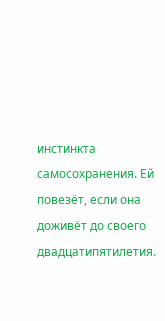инстинкта самосохранения. Ей повезёт, если она доживёт до своего двадцатипятилетия.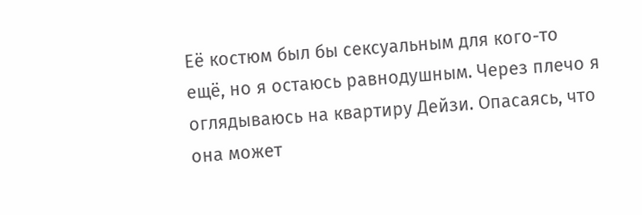Её костюм был бы сексуальным для кого-то ещё, но я остаюсь равнодушным. Через плечо я оглядываюсь на квартиру Дейзи. Опасаясь, что она может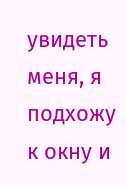увидеть меня, я подхожу к окну и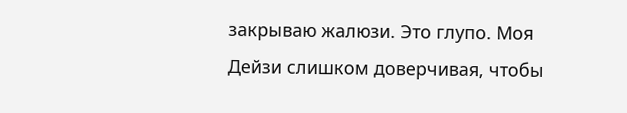закрываю жалюзи. Это глупо. Моя Дейзи слишком доверчивая, чтобы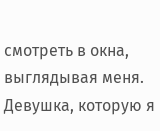смотреть в окна, выглядывая меня.
Девушка, которую я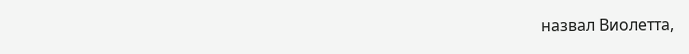назвал Виолетта,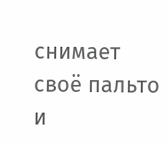снимает своё пальто и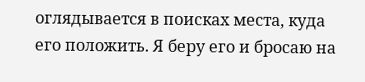оглядывается в поисках места, куда его положить. Я беру его и бросаю на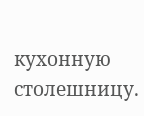кухонную столешницу.